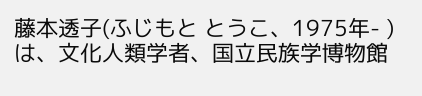藤本透子(ふじもと とうこ、1975年- )は、文化人類学者、国立民族学博物館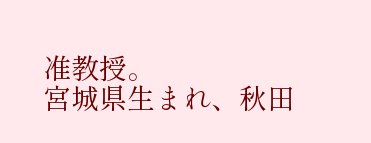准教授。
宮城県生まれ、秋田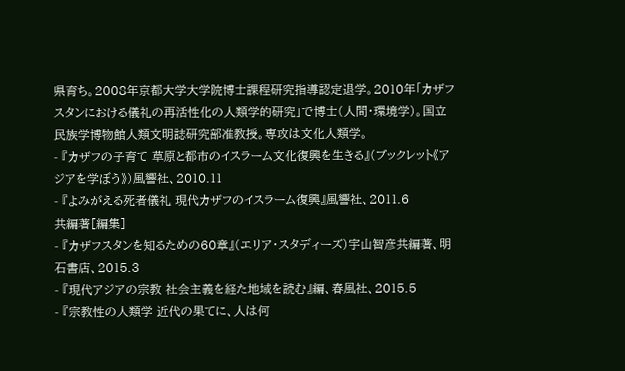県育ち。2008年京都大学大学院博士課程研究指導認定退学。2010年「カザフスタンにおける儀礼の再活性化の人類学的研究」で博士(人間・環境学)。国立民族学博物館人類文明誌研究部准教授。専攻は文化人類学。
- 『カザフの子育て 草原と都市のイスラーム文化復興を生きる』(ブックレット《アジアを学ぼう》)風響社、2010.11
- 『よみがえる死者儀礼 現代カザフのイスラーム復興』風響社、2011.6
共編著[編集]
- 『カザフスタンを知るための60章』(エリア・スタディーズ)宇山智彦共編著、明石書店、2015.3
- 『現代アジアの宗教 社会主義を経た地域を読む』編、春風社、2015.5
- 『宗教性の人類学 近代の果てに、人は何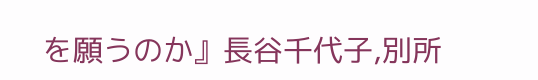を願うのか』長谷千代子,別所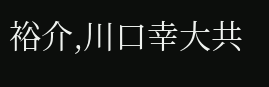裕介,川口幸大共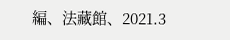編、法藏館、2021.3